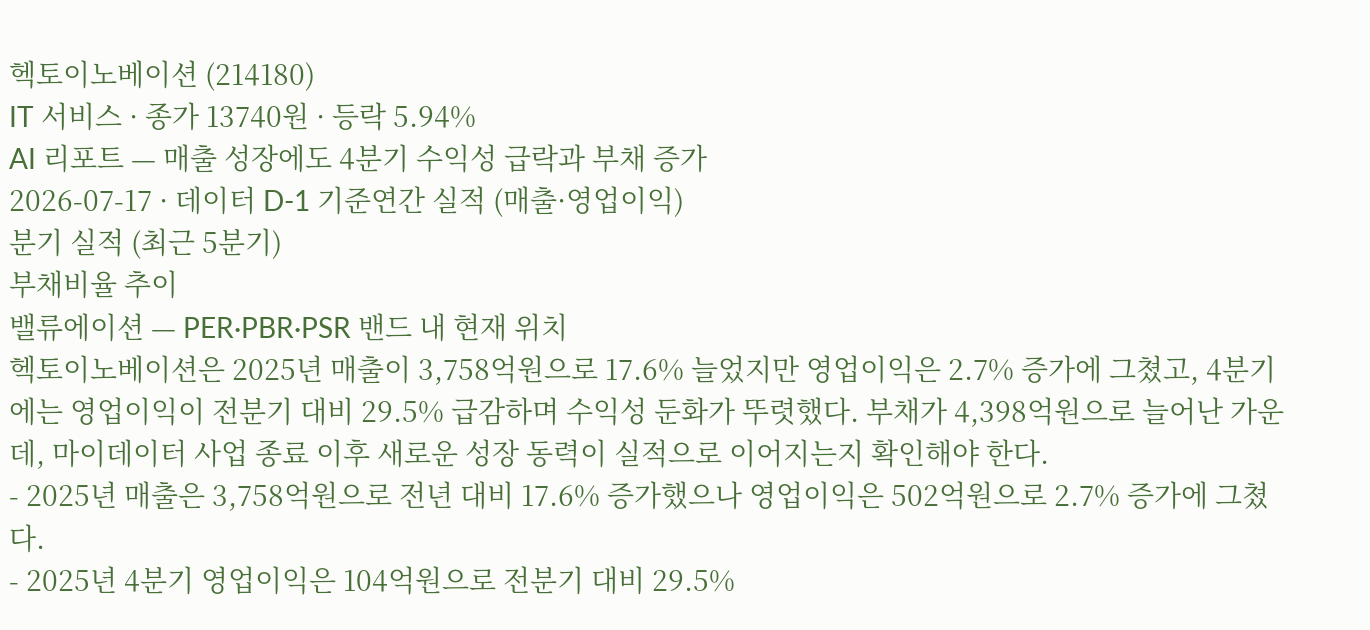헥토이노베이션 (214180)
IT 서비스 · 종가 13740원 · 등락 5.94%
AI 리포트 — 매출 성장에도 4분기 수익성 급락과 부채 증가
2026-07-17 · 데이터 D-1 기준연간 실적 (매출·영업이익)
분기 실적 (최근 5분기)
부채비율 추이
밸류에이션 — PER·PBR·PSR 밴드 내 현재 위치
헥토이노베이션은 2025년 매출이 3,758억원으로 17.6% 늘었지만 영업이익은 2.7% 증가에 그쳤고, 4분기에는 영업이익이 전분기 대비 29.5% 급감하며 수익성 둔화가 뚜렷했다. 부채가 4,398억원으로 늘어난 가운데, 마이데이터 사업 종료 이후 새로운 성장 동력이 실적으로 이어지는지 확인해야 한다.
- 2025년 매출은 3,758억원으로 전년 대비 17.6% 증가했으나 영업이익은 502억원으로 2.7% 증가에 그쳤다.
- 2025년 4분기 영업이익은 104억원으로 전분기 대비 29.5%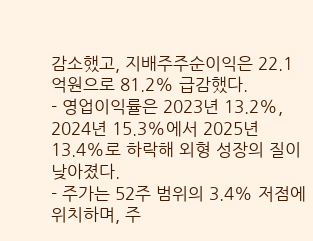감소했고, 지배주주순이익은 22.1억원으로 81.2% 급감했다.
- 영업이익률은 2023년 13.2%, 2024년 15.3%에서 2025년 13.4%로 하락해 외형 성장의 질이 낮아졌다.
- 주가는 52주 범위의 3.4% 저점에 위치하며, 주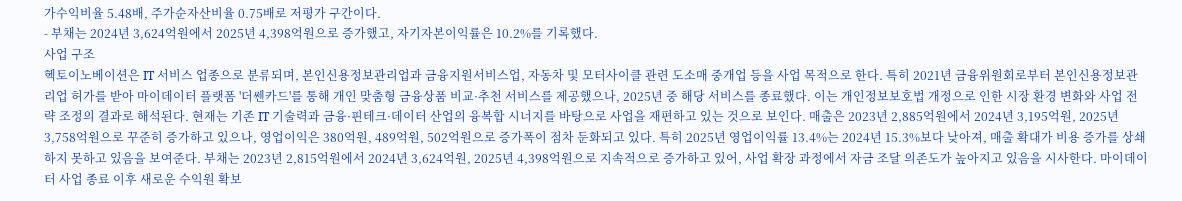가수익비율 5.48배, 주가순자산비율 0.75배로 저평가 구간이다.
- 부채는 2024년 3,624억원에서 2025년 4,398억원으로 증가했고, 자기자본이익률은 10.2%를 기록했다.
사업 구조
헥토이노베이션은 IT 서비스 업종으로 분류되며, 본인신용정보관리업과 금융지원서비스업, 자동차 및 모터사이클 관련 도소매 중개업 등을 사업 목적으로 한다. 특히 2021년 금융위원회로부터 본인신용정보관리업 허가를 받아 마이데이터 플랫폼 '더쎈카드'를 통해 개인 맞춤형 금융상품 비교·추천 서비스를 제공했으나, 2025년 중 해당 서비스를 종료했다. 이는 개인정보보호법 개정으로 인한 시장 환경 변화와 사업 전략 조정의 결과로 해석된다. 현재는 기존 IT 기술력과 금융·핀테크·데이터 산업의 융복합 시너지를 바탕으로 사업을 재편하고 있는 것으로 보인다. 매출은 2023년 2,885억원에서 2024년 3,195억원, 2025년 3,758억원으로 꾸준히 증가하고 있으나, 영업이익은 380억원, 489억원, 502억원으로 증가폭이 점차 둔화되고 있다. 특히 2025년 영업이익률 13.4%는 2024년 15.3%보다 낮아져, 매출 확대가 비용 증가를 상쇄하지 못하고 있음을 보여준다. 부채는 2023년 2,815억원에서 2024년 3,624억원, 2025년 4,398억원으로 지속적으로 증가하고 있어, 사업 확장 과정에서 자금 조달 의존도가 높아지고 있음을 시사한다. 마이데이터 사업 종료 이후 새로운 수익원 확보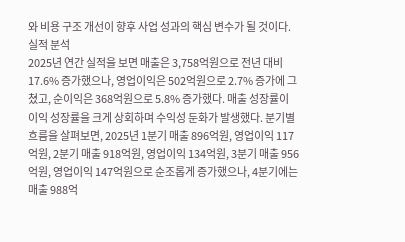와 비용 구조 개선이 향후 사업 성과의 핵심 변수가 될 것이다.
실적 분석
2025년 연간 실적을 보면 매출은 3,758억원으로 전년 대비 17.6% 증가했으나, 영업이익은 502억원으로 2.7% 증가에 그쳤고, 순이익은 368억원으로 5.8% 증가했다. 매출 성장률이 이익 성장률을 크게 상회하며 수익성 둔화가 발생했다. 분기별 흐름을 살펴보면, 2025년 1분기 매출 896억원, 영업이익 117억원, 2분기 매출 918억원, 영업이익 134억원, 3분기 매출 956억원, 영업이익 147억원으로 순조롭게 증가했으나, 4분기에는 매출 988억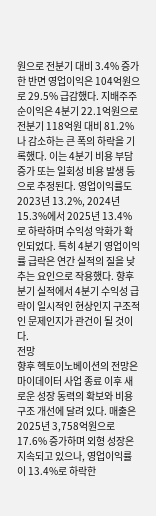원으로 전분기 대비 3.4% 증가한 반면 영업이익은 104억원으로 29.5% 급감했다. 지배주주순이익은 4분기 22.1억원으로 전분기 118억원 대비 81.2%나 감소하는 큰 폭의 하락을 기록했다. 이는 4분기 비용 부담 증가 또는 일회성 비용 발생 등으로 추정된다. 영업이익률도 2023년 13.2%, 2024년 15.3%에서 2025년 13.4%로 하락하며 수익성 악화가 확인되었다. 특히 4분기 영업이익률 급락은 연간 실적의 질을 낮추는 요인으로 작용했다. 향후 분기 실적에서 4분기 수익성 급락이 일시적인 현상인지 구조적인 문제인지가 관건이 될 것이다.
전망
향후 헥토이노베이션의 전망은 마이데이터 사업 종료 이후 새로운 성장 동력의 확보와 비용 구조 개선에 달려 있다. 매출은 2025년 3,758억원으로 17.6% 증가하며 외형 성장은 지속되고 있으나, 영업이익률이 13.4%로 하락한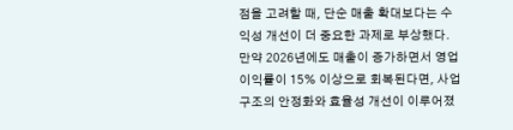점을 고려할 때, 단순 매출 확대보다는 수익성 개선이 더 중요한 과제로 부상했다. 만약 2026년에도 매출이 증가하면서 영업이익률이 15% 이상으로 회복된다면, 사업 구조의 안정화와 효율성 개선이 이루어졌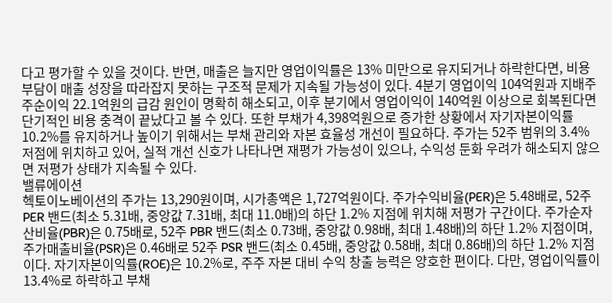다고 평가할 수 있을 것이다. 반면, 매출은 늘지만 영업이익률은 13% 미만으로 유지되거나 하락한다면, 비용 부담이 매출 성장을 따라잡지 못하는 구조적 문제가 지속될 가능성이 있다. 4분기 영업이익 104억원과 지배주주순이익 22.1억원의 급감 원인이 명확히 해소되고, 이후 분기에서 영업이익이 140억원 이상으로 회복된다면 단기적인 비용 충격이 끝났다고 볼 수 있다. 또한 부채가 4,398억원으로 증가한 상황에서 자기자본이익률 10.2%를 유지하거나 높이기 위해서는 부채 관리와 자본 효율성 개선이 필요하다. 주가는 52주 범위의 3.4% 저점에 위치하고 있어, 실적 개선 신호가 나타나면 재평가 가능성이 있으나, 수익성 둔화 우려가 해소되지 않으면 저평가 상태가 지속될 수 있다.
밸류에이션
헥토이노베이션의 주가는 13,290원이며, 시가총액은 1,727억원이다. 주가수익비율(PER)은 5.48배로, 52주 PER 밴드(최소 5.31배, 중앙값 7.31배, 최대 11.0배)의 하단 1.2% 지점에 위치해 저평가 구간이다. 주가순자산비율(PBR)은 0.75배로, 52주 PBR 밴드(최소 0.73배, 중앙값 0.98배, 최대 1.48배)의 하단 1.2% 지점이며, 주가매출비율(PSR)은 0.46배로 52주 PSR 밴드(최소 0.45배, 중앙값 0.58배, 최대 0.86배)의 하단 1.2% 지점이다. 자기자본이익률(ROE)은 10.2%로, 주주 자본 대비 수익 창출 능력은 양호한 편이다. 다만, 영업이익률이 13.4%로 하락하고 부채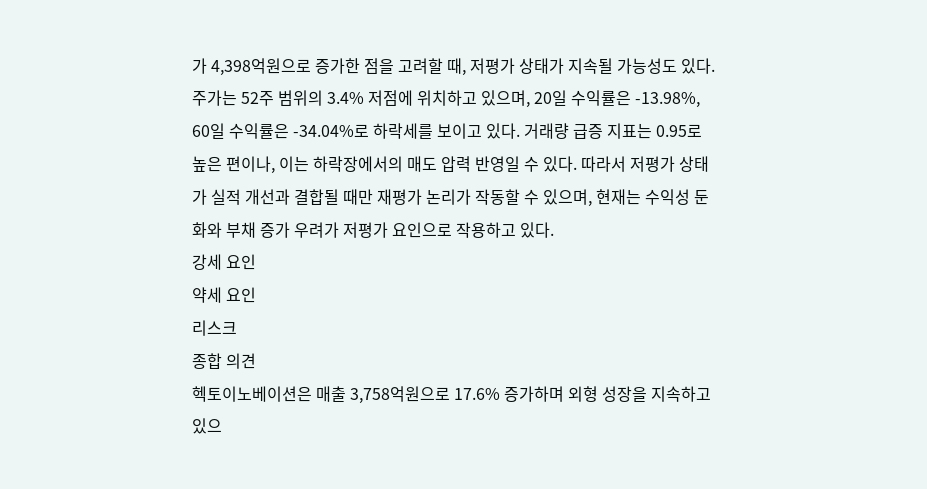가 4,398억원으로 증가한 점을 고려할 때, 저평가 상태가 지속될 가능성도 있다. 주가는 52주 범위의 3.4% 저점에 위치하고 있으며, 20일 수익률은 -13.98%, 60일 수익률은 -34.04%로 하락세를 보이고 있다. 거래량 급증 지표는 0.95로 높은 편이나, 이는 하락장에서의 매도 압력 반영일 수 있다. 따라서 저평가 상태가 실적 개선과 결합될 때만 재평가 논리가 작동할 수 있으며, 현재는 수익성 둔화와 부채 증가 우려가 저평가 요인으로 작용하고 있다.
강세 요인
약세 요인
리스크
종합 의견
헥토이노베이션은 매출 3,758억원으로 17.6% 증가하며 외형 성장을 지속하고 있으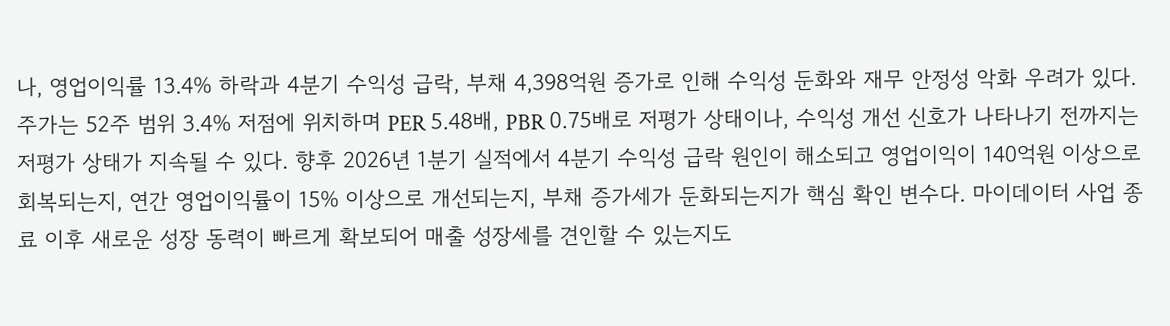나, 영업이익률 13.4% 하락과 4분기 수익성 급락, 부채 4,398억원 증가로 인해 수익성 둔화와 재무 안정성 악화 우려가 있다. 주가는 52주 범위 3.4% 저점에 위치하며 PER 5.48배, PBR 0.75배로 저평가 상태이나, 수익성 개선 신호가 나타나기 전까지는 저평가 상태가 지속될 수 있다. 향후 2026년 1분기 실적에서 4분기 수익성 급락 원인이 해소되고 영업이익이 140억원 이상으로 회복되는지, 연간 영업이익률이 15% 이상으로 개선되는지, 부채 증가세가 둔화되는지가 핵심 확인 변수다. 마이데이터 사업 종료 이후 새로운 성장 동력이 빠르게 확보되어 매출 성장세를 견인할 수 있는지도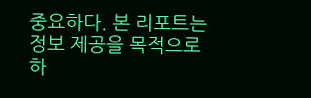중요하다. 본 리포트는 정보 제공을 목적으로 하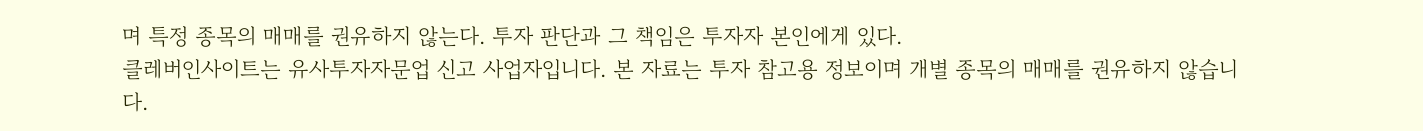며 특정 종목의 매매를 권유하지 않는다. 투자 판단과 그 책임은 투자자 본인에게 있다.
클레버인사이트는 유사투자자문업 신고 사업자입니다. 본 자료는 투자 참고용 정보이며 개별 종목의 매매를 권유하지 않습니다.